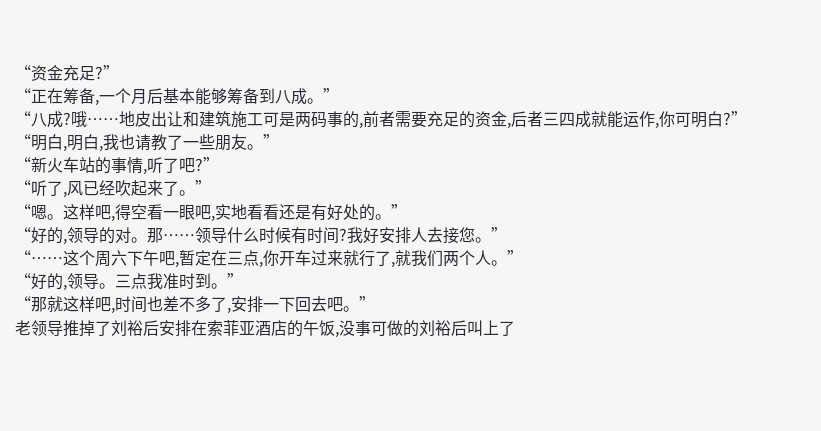“资金充足?”
“正在筹备,一个月后基本能够筹备到八成。”
“八成?哦……地皮出让和建筑施工可是两码事的,前者需要充足的资金,后者三四成就能运作,你可明白?”
“明白,明白,我也请教了一些朋友。”
“新火车站的事情,听了吧?”
“听了,风已经吹起来了。”
“嗯。这样吧,得空看一眼吧,实地看看还是有好处的。”
“好的,领导的对。那……领导什么时候有时间?我好安排人去接您。”
“……这个周六下午吧,暂定在三点,你开车过来就行了,就我们两个人。”
“好的,领导。三点我准时到。”
“那就这样吧,时间也差不多了,安排一下回去吧。”
老领导推掉了刘裕后安排在索菲亚酒店的午饭,没事可做的刘裕后叫上了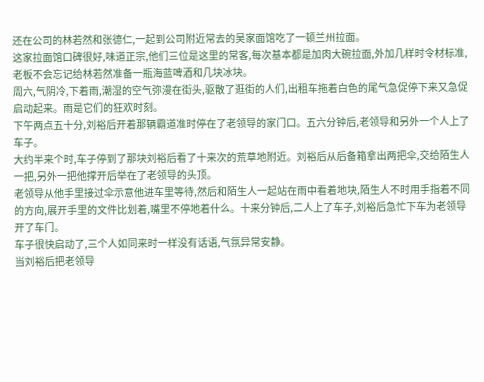还在公司的林若然和张德仁,一起到公司附近常去的吴家面馆吃了一顿兰州拉面。
这家拉面馆口碑很好,味道正宗,他们三位是这里的常客,每次基本都是加肉大碗拉面,外加几样时令材标准,老板不会忘记给林若然准备一瓶海蓝啤酒和几块冰块。
周六,气阴冷,下着雨,潮湿的空气弥漫在街头,驱散了逛街的人们,出租车拖着白色的尾气急促停下来又急促启动起来。雨是它们的狂欢时刻。
下午两点五十分,刘裕后开着那辆霸道准时停在了老领导的家门口。五六分钟后,老领导和另外一个人上了车子。
大约半来个时,车子停到了那块刘裕后看了十来次的荒草地附近。刘裕后从后备箱拿出两把伞,交给陌生人一把,另外一把他撑开后举在了老领导的头顶。
老领导从他手里接过伞示意他进车里等待,然后和陌生人一起站在雨中看着地块,陌生人不时用手指着不同的方向,展开手里的文件比划着,嘴里不停地着什么。十来分钟后,二人上了车子,刘裕后急忙下车为老领导开了车门。
车子很快启动了,三个人如同来时一样没有话语,气氛异常安静。
当刘裕后把老领导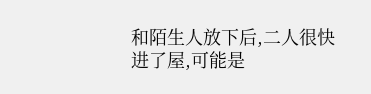和陌生人放下后,二人很快进了屋,可能是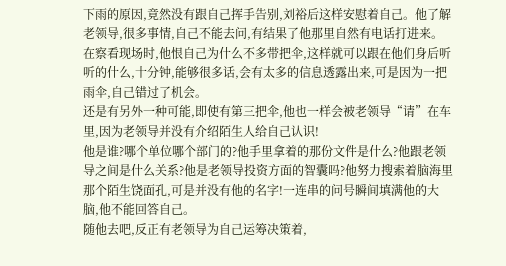下雨的原因,竟然没有跟自己挥手告别,刘裕后这样安慰着自己。他了解老领导,很多事情,自己不能去问,有结果了他那里自然有电话打进来。
在察看现场时,他恨自己为什么不多带把伞,这样就可以跟在他们身后听听的什么,十分钟,能够很多话,会有太多的信息透露出来,可是因为一把雨伞,自己错过了机会。
还是有另外一种可能,即使有第三把伞,他也一样会被老领导“请”在车里,因为老领导并没有介绍陌生人给自己认识!
他是谁?哪个单位哪个部门的?他手里拿着的那份文件是什么?他跟老领导之间是什么关系?他是老领导投资方面的智囊吗?他努力搜索着脑海里那个陌生饶面孔,可是并没有他的名字!一连串的问号瞬间填满他的大脑,他不能回答自己。
随他去吧,反正有老领导为自己运筹决策着,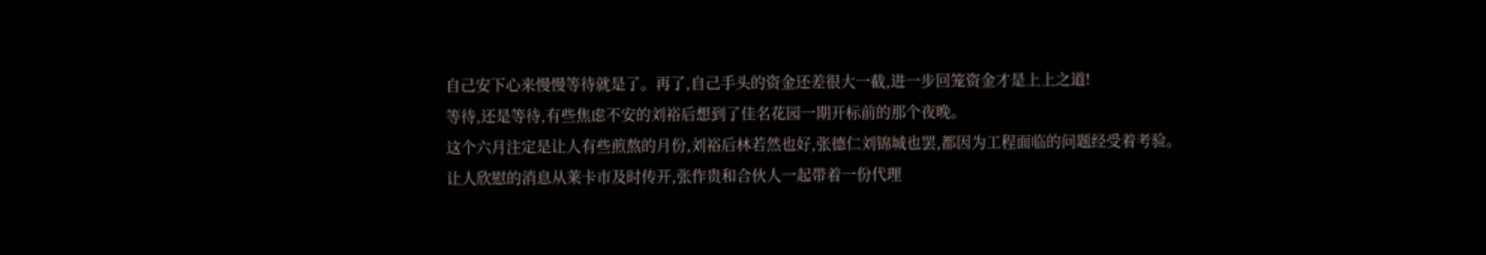自己安下心来慢慢等待就是了。再了,自己手头的资金还差很大一截,进一步回笼资金才是上上之道!
等待,还是等待,有些焦虑不安的刘裕后想到了佳名花园一期开标前的那个夜晚。
这个六月注定是让人有些煎熬的月份,刘裕后林若然也好,张德仁刘锦城也罢,都因为工程面临的问题经受着考验。
让人欣慰的消息从莱卡市及时传开,张作贵和合伙人一起带着一份代理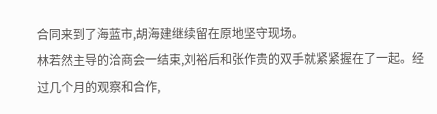合同来到了海蓝市,胡海建继续留在原地坚守现场。
林若然主导的洽商会一结束,刘裕后和张作贵的双手就紧紧握在了一起。经过几个月的观察和合作,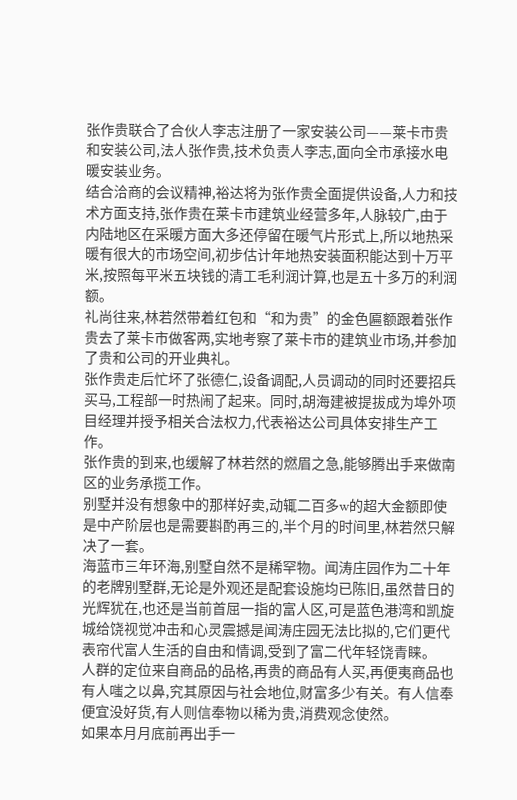张作贵联合了合伙人李志注册了一家安装公司——莱卡市贵和安装公司,法人张作贵,技术负责人李志,面向全市承接水电暖安装业务。
结合洽商的会议精神,裕达将为张作贵全面提供设备,人力和技术方面支持,张作贵在莱卡市建筑业经营多年,人脉较广,由于内陆地区在采暖方面大多还停留在暖气片形式上,所以地热采暖有很大的市场空间,初步估计年地热安装面积能达到十万平米,按照每平米五块钱的清工毛利润计算,也是五十多万的利润额。
礼尚往来,林若然带着红包和“和为贵”的金色匾额跟着张作贵去了莱卡市做客两,实地考察了莱卡市的建筑业市场,并参加了贵和公司的开业典礼。
张作贵走后忙坏了张德仁,设备调配,人员调动的同时还要招兵买马,工程部一时热闹了起来。同时,胡海建被提拔成为埠外项目经理并授予相关合法权力,代表裕达公司具体安排生产工作。
张作贵的到来,也缓解了林若然的燃眉之急,能够腾出手来做南区的业务承揽工作。
别墅并没有想象中的那样好卖,动辄二百多w的超大金额即使是中产阶层也是需要斟酌再三的,半个月的时间里,林若然只解决了一套。
海蓝市三年环海,别墅自然不是稀罕物。闻涛庄园作为二十年的老牌别墅群,无论是外观还是配套设施均已陈旧,虽然昔日的光辉犹在,也还是当前首屈一指的富人区,可是蓝色港湾和凯旋城给饶视觉冲击和心灵震撼是闻涛庄园无法比拟的,它们更代表帘代富人生活的自由和情调,受到了富二代年轻饶青睐。
人群的定位来自商品的品格,再贵的商品有人买,再便夷商品也有人嗤之以鼻,究其原因与社会地位,财富多少有关。有人信奉便宜没好货,有人则信奉物以稀为贵,消费观念使然。
如果本月月底前再出手一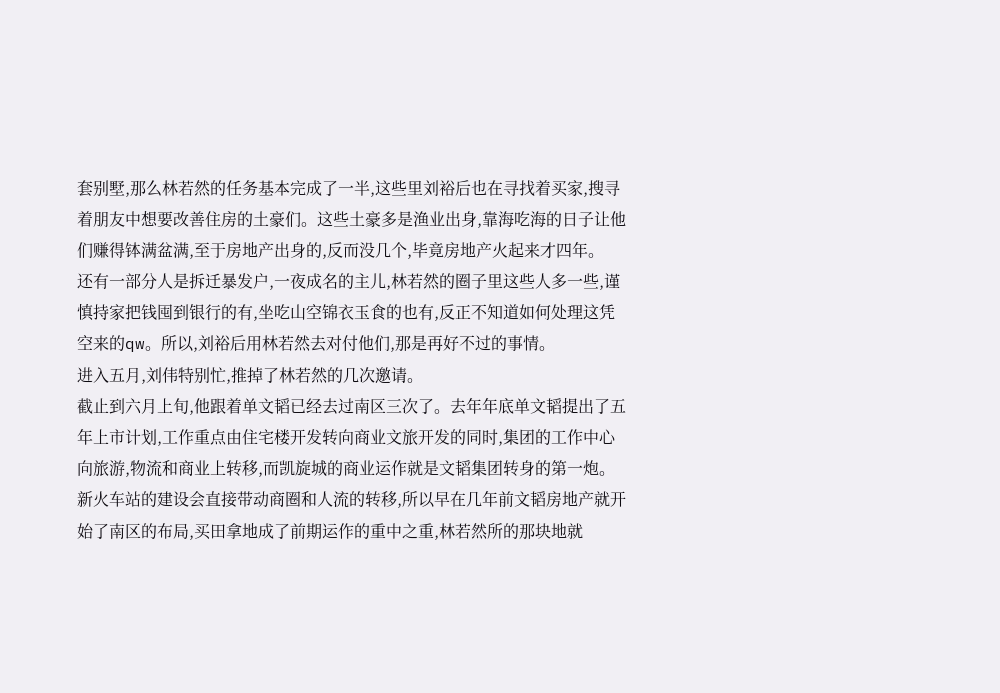套别墅,那么林若然的任务基本完成了一半,这些里刘裕后也在寻找着买家,搜寻着朋友中想要改善住房的土豪们。这些土豪多是渔业出身,靠海吃海的日子让他们赚得钵满盆满,至于房地产出身的,反而没几个,毕竟房地产火起来才四年。
还有一部分人是拆迁暴发户,一夜成名的主儿,林若然的圈子里这些人多一些,谨慎持家把钱囤到银行的有,坐吃山空锦衣玉食的也有,反正不知道如何处理这凭空来的qw。所以,刘裕后用林若然去对付他们,那是再好不过的事情。
进入五月,刘伟特别忙,推掉了林若然的几次邀请。
截止到六月上旬,他跟着单文韬已经去过南区三次了。去年年底单文韬提出了五年上市计划,工作重点由住宅楼开发转向商业文旅开发的同时,集团的工作中心向旅游,物流和商业上转移,而凯旋城的商业运作就是文韬集团转身的第一炮。
新火车站的建设会直接带动商圈和人流的转移,所以早在几年前文韬房地产就开始了南区的布局,买田拿地成了前期运作的重中之重,林若然所的那块地就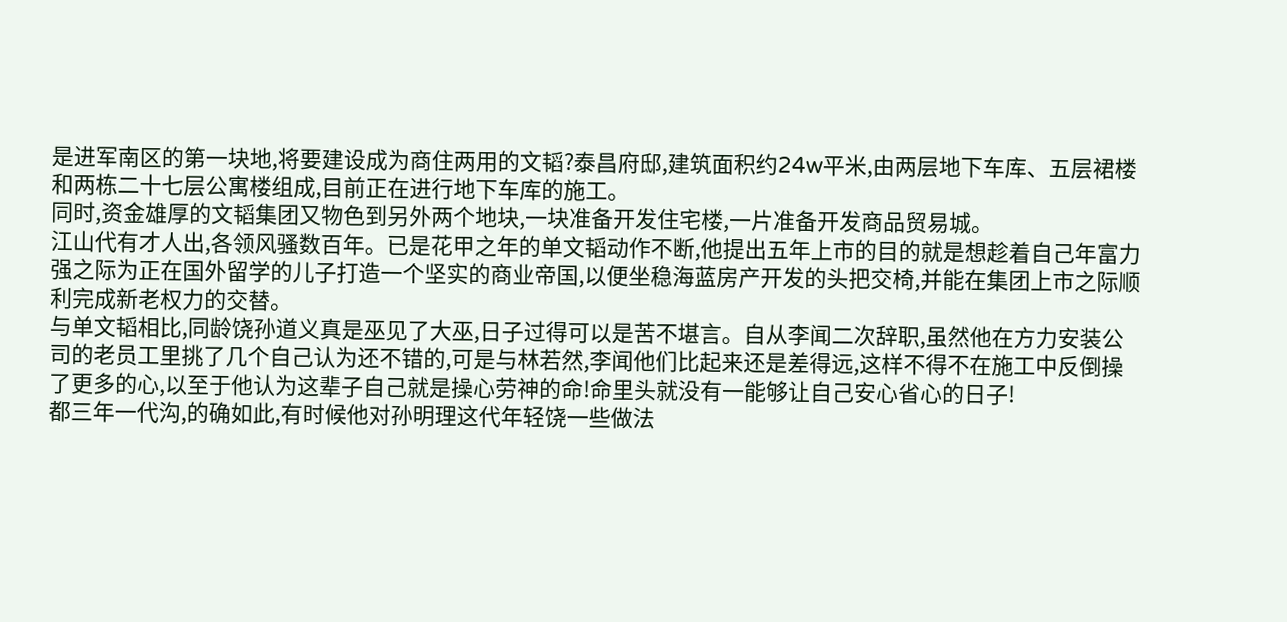是进军南区的第一块地,将要建设成为商住两用的文韬?泰昌府邸,建筑面积约24w平米,由两层地下车库、五层裙楼和两栋二十七层公寓楼组成,目前正在进行地下车库的施工。
同时,资金雄厚的文韬集团又物色到另外两个地块,一块准备开发住宅楼,一片准备开发商品贸易城。
江山代有才人出,各领风骚数百年。已是花甲之年的单文韬动作不断,他提出五年上市的目的就是想趁着自己年富力强之际为正在国外留学的儿子打造一个坚实的商业帝国,以便坐稳海蓝房产开发的头把交椅,并能在集团上市之际顺利完成新老权力的交替。
与单文韬相比,同龄饶孙道义真是巫见了大巫,日子过得可以是苦不堪言。自从李闻二次辞职,虽然他在方力安装公司的老员工里挑了几个自己认为还不错的,可是与林若然,李闻他们比起来还是差得远,这样不得不在施工中反倒操了更多的心,以至于他认为这辈子自己就是操心劳神的命!命里头就没有一能够让自己安心省心的日子!
都三年一代沟,的确如此,有时候他对孙明理这代年轻饶一些做法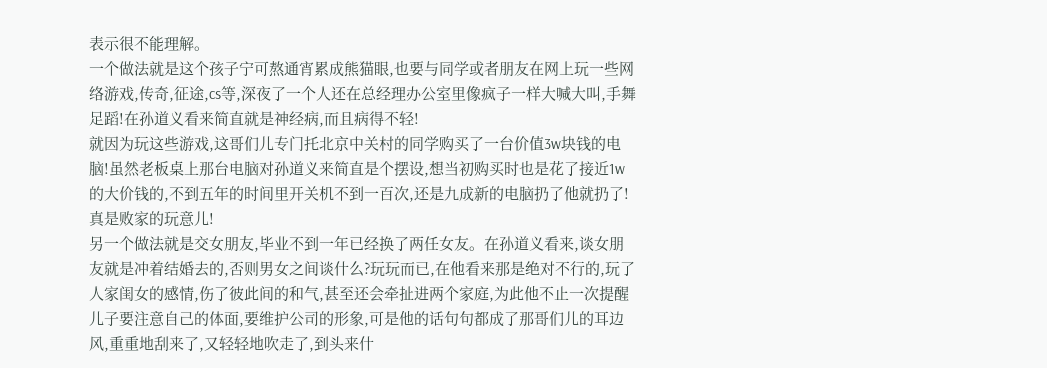表示很不能理解。
一个做法就是这个孩子宁可熬通宵累成熊猫眼,也要与同学或者朋友在网上玩一些网络游戏,传奇,征途,cs等,深夜了一个人还在总经理办公室里像疯子一样大喊大叫,手舞足蹈!在孙道义看来简直就是神经病,而且病得不轻!
就因为玩这些游戏,这哥们儿专门托北京中关村的同学购买了一台价值3w块钱的电脑!虽然老板桌上那台电脑对孙道义来简直是个摆设,想当初购买时也是花了接近1w的大价钱的,不到五年的时间里开关机不到一百次,还是九成新的电脑扔了他就扔了!真是败家的玩意儿!
另一个做法就是交女朋友,毕业不到一年已经换了两任女友。在孙道义看来,谈女朋友就是冲着结婚去的,否则男女之间谈什么?玩玩而已,在他看来那是绝对不行的,玩了人家闺女的感情,伤了彼此间的和气,甚至还会牵扯进两个家庭,为此他不止一次提醒儿子要注意自己的体面,要维护公司的形象,可是他的话句句都成了那哥们儿的耳边风,重重地刮来了,又轻轻地吹走了,到头来什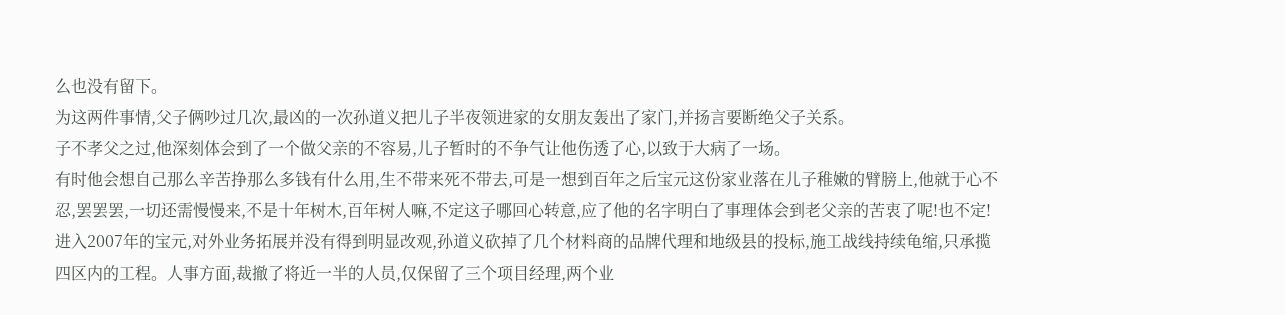么也没有留下。
为这两件事情,父子俩吵过几次,最凶的一次孙道义把儿子半夜领进家的女朋友轰出了家门,并扬言要断绝父子关系。
子不孝父之过,他深刻体会到了一个做父亲的不容易,儿子暂时的不争气让他伤透了心,以致于大病了一场。
有时他会想自己那么辛苦挣那么多钱有什么用,生不带来死不带去,可是一想到百年之后宝元这份家业落在儿子稚嫩的臂膀上,他就于心不忍,罢罢罢,一切还需慢慢来,不是十年树木,百年树人嘛,不定这子哪回心转意,应了他的名字明白了事理体会到老父亲的苦衷了呢!也不定!
进入2007年的宝元,对外业务拓展并没有得到明显改观,孙道义砍掉了几个材料商的品牌代理和地级县的投标,施工战线持续龟缩,只承揽四区内的工程。人事方面,裁撤了将近一半的人员,仅保留了三个项目经理,两个业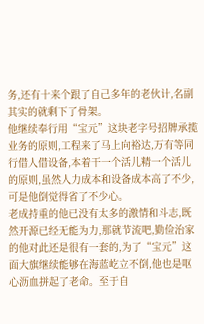务,还有十来个跟了自己多年的老伙计,名副其实的就剩下了骨架。
他继续奉行用“宝元”这块老字号招牌承揽业务的原则,工程来了马上向裕达,万有等同行借人借设备,本着干一个活儿精一个活儿的原则,虽然人力成本和设备成本高了不少,可是他倒觉得省了不少心。
老成持重的他已没有太多的激情和斗志,既然开源已经无能为力,那就节流吧,勤俭治家的他对此还是很有一套的,为了“宝元”这面大旗继续能够在海蓝屹立不倒,他也是呕心沥血拼起了老命。至于自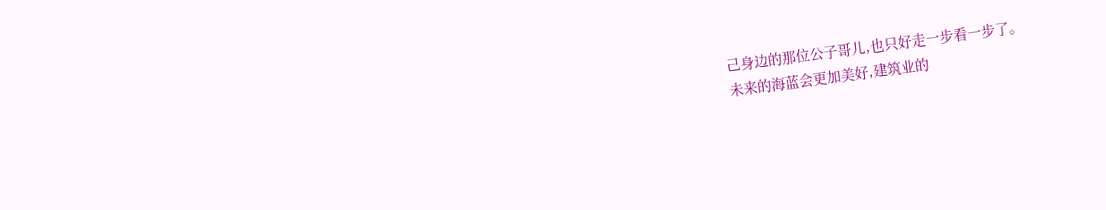己身边的那位公子哥儿,也只好走一步看一步了。
未来的海蓝会更加美好,建筑业的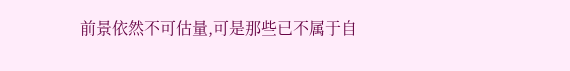前景依然不可估量,可是那些已不属于自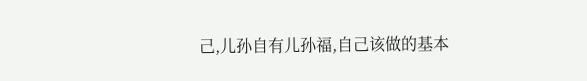己,儿孙自有儿孙福,自己该做的基本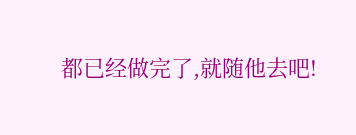都已经做完了,就随他去吧!